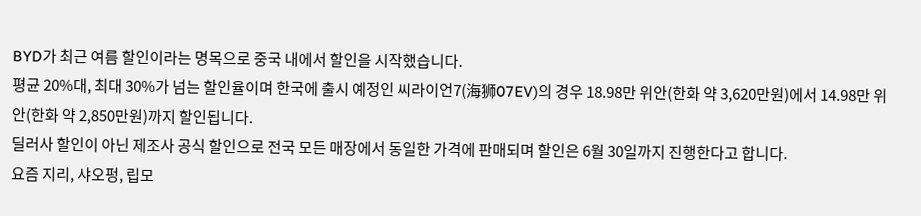BYD가 최근 여름 할인이라는 명목으로 중국 내에서 할인을 시작했습니다.
평균 20%대, 최대 30%가 넘는 할인율이며 한국에 출시 예정인 씨라이언7(海狮07EV)의 경우 18.98만 위안(한화 약 3,620만원)에서 14.98만 위안(한화 약 2,850만원)까지 할인됩니다.
딜러사 할인이 아닌 제조사 공식 할인으로 전국 모든 매장에서 동일한 가격에 판매되며 할인은 6월 30일까지 진행한다고 합니다.
요즘 지리, 샤오펑, 립모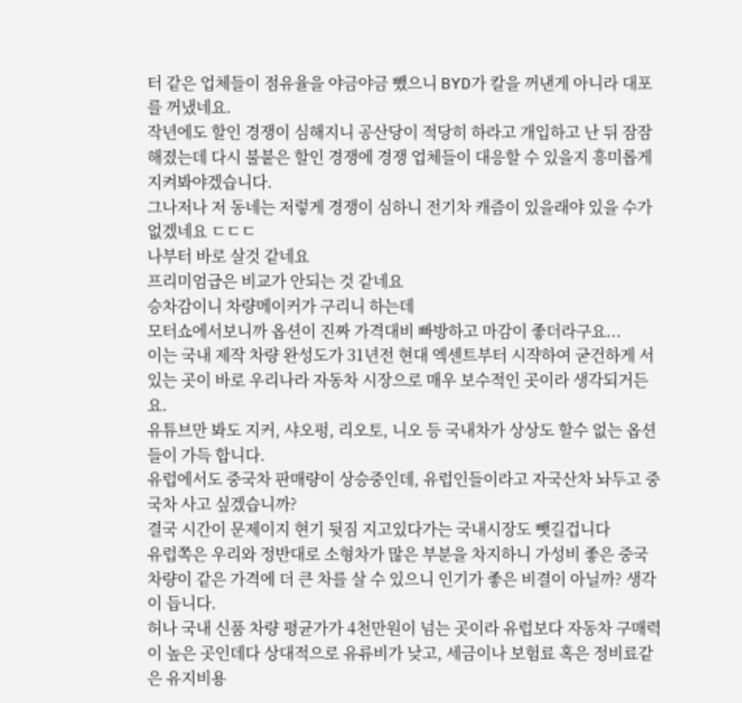터 같은 업체들이 점유율을 야금야금 뺐으니 BYD가 칼을 꺼낸게 아니라 대포를 꺼냈네요.
작년에도 할인 경쟁이 심해지니 공산당이 적당히 하라고 개입하고 난 뒤 잠잠해졌는데 다시 불붙은 할인 경쟁에 경쟁 업체들이 대응할 수 있을지 흥미롭게 지켜봐야겠습니다.
그나저나 저 동네는 저렇게 경쟁이 심하니 전기차 캐즘이 있을래야 있을 수가 없겠네요 ㄷㄷㄷ
나부터 바로 살것 같네요
프리미엄급은 비교가 안되는 것 같네요
승차감이니 차량메이커가 구리니 하는데
모터쇼에서보니까 옵션이 진짜 가격대비 빠방하고 마감이 좋더라구요...
이는 국내 제작 차량 완성도가 31년전 현대 엑센트부터 시쟉하여 굳건하게 서 있는 곳이 바로 우리나라 자동차 시장으로 매우 보수적인 곳이라 생각되거든요.
유튜브만 봐도 지커, 샤오펑, 리오토, 니오 등 국내차가 상상도 할수 없는 옵션들이 가득 합니다.
유럽에서도 중국차 판매량이 상승중인데, 유럽인들이라고 자국산차 놔두고 중국차 사고 싶겠습니까?
결국 시간이 문제이지 현기 뒷짐 지고있다가는 국내시장도 뺏길겁니다
유럽쪽은 우리와 정반대로 소형차가 많은 부분을 차지하니 가성비 좋은 중국 차량이 같은 가격에 더 큰 차를 살 수 있으니 인기가 좋은 비결이 아닐까? 생각이 듭니다.
허나 국내 신품 차량 평균가가 4천만원이 넘는 곳이라 유럽보다 자동차 구매력이 높은 곳인데다 상대적으로 유류비가 낮고, 세금이나 보험료 혹은 정비료같은 유지비용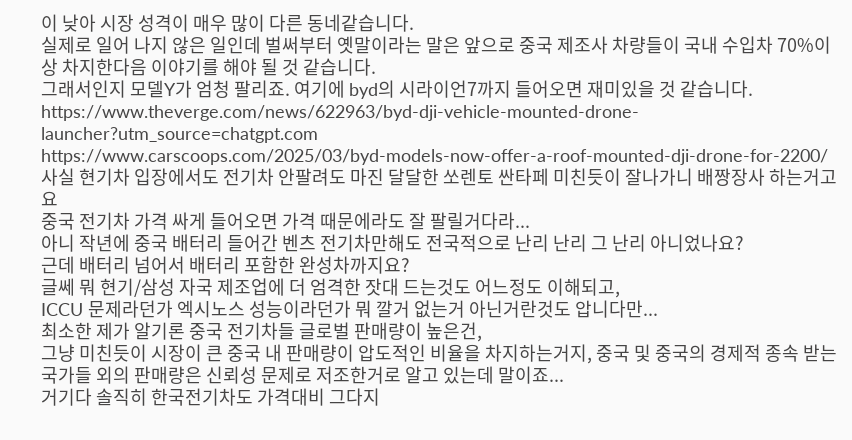이 낮아 시장 성격이 매우 많이 다른 동네같습니다.
실제로 일어 나지 않은 일인데 벌써부터 옛말이라는 말은 앞으로 중국 제조사 차량들이 국내 수입차 70%이상 차지한다음 이야기를 해야 될 것 같습니다.
그래서인지 모델Y가 엄청 팔리죠. 여기에 byd의 시라이언7까지 들어오면 재미있을 것 같습니다.
https://www.theverge.com/news/622963/byd-dji-vehicle-mounted-drone-launcher?utm_source=chatgpt.com
https://www.carscoops.com/2025/03/byd-models-now-offer-a-roof-mounted-dji-drone-for-2200/
사실 현기차 입장에서도 전기차 안팔려도 마진 달달한 쏘렌토 싼타페 미친듯이 잘나가니 배짱장사 하는거고요
중국 전기차 가격 싸게 들어오면 가격 때문에라도 잘 팔릴거다라...
아니 작년에 중국 배터리 들어간 벤츠 전기차만해도 전국적으로 난리 난리 그 난리 아니었나요?
근데 배터리 넘어서 배터리 포함한 완성차까지요?
글쎄 뭐 현기/삼성 자국 제조업에 더 엄격한 잣대 드는것도 어느정도 이해되고,
ICCU 문제라던가 엑시노스 성능이라던가 뭐 깔거 없는거 아닌거란것도 압니다만...
최소한 제가 알기론 중국 전기차들 글로벌 판매량이 높은건,
그냥 미친듯이 시장이 큰 중국 내 판매량이 압도적인 비율을 차지하는거지, 중국 및 중국의 경제적 종속 받는 국가들 외의 판매량은 신뢰성 문제로 저조한거로 알고 있는데 말이죠...
거기다 솔직히 한국전기차도 가격대비 그다지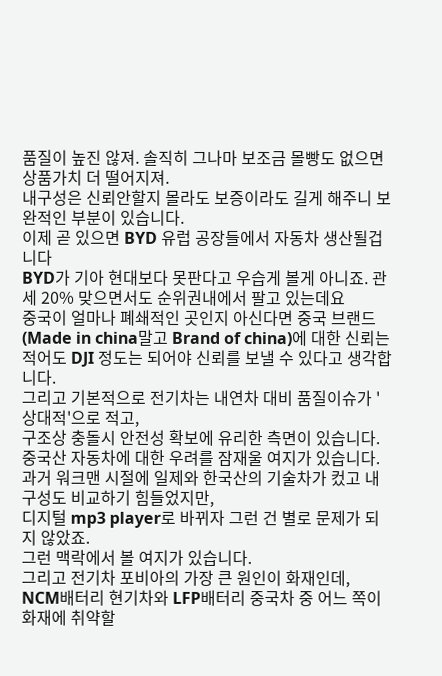품질이 높진 않져. 솔직히 그나마 보조금 몰빵도 없으면 상품가치 더 떨어지져.
내구성은 신뢰안할지 몰라도 보증이라도 길게 해주니 보완적인 부분이 있습니다.
이제 곧 있으면 BYD 유럽 공장들에서 자동차 생산될겁니다
BYD가 기아 현대보다 못판다고 우습게 볼게 아니죠. 관세 20% 맞으면서도 순위권내에서 팔고 있는데요
중국이 얼마나 폐쇄적인 곳인지 아신다면 중국 브랜드(Made in china말고 Brand of china)에 대한 신뢰는
적어도 DJI 정도는 되어야 신뢰를 보낼 수 있다고 생각합니다.
그리고 기본적으로 전기차는 내연차 대비 품질이슈가 '상대적'으로 적고,
구조상 충돌시 안전성 확보에 유리한 측면이 있습니다.
중국산 자동차에 대한 우려를 잠재울 여지가 있습니다.
과거 워크맨 시절에 일제와 한국산의 기술차가 컸고 내구성도 비교하기 힘들었지만,
디지털 mp3 player로 바뀌자 그런 건 별로 문제가 되지 않았죠.
그런 맥락에서 볼 여지가 있습니다.
그리고 전기차 포비아의 가장 큰 원인이 화재인데,
NCM배터리 현기차와 LFP배터리 중국차 중 어느 쪽이 화재에 취약할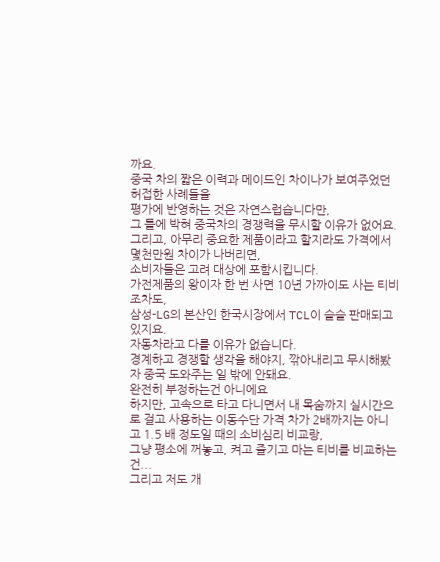까요.
중국 차의 짧은 이력과 메이드인 차이나가 보여주었던 허접한 사례들을
평가에 반영하는 것은 자연스럽습니다만,
그 틀에 박혀 중국차의 경쟁력을 무시할 이유가 없어요.
그리고, 아무리 중요한 제품이라고 할지라도 가격에서 몇천만원 차이가 나버리면,
소비자들은 고려 대상에 포함시킵니다.
가전제품의 왕이자 한 번 사면 10년 가까이도 사는 티비 조차도,
삼성-LG의 본산인 한국시장에서 TCL이 슬슬 판매되고 있지요.
자동차라고 다를 이유가 없습니다.
경계하고 경쟁할 생각을 해야지, 깎아내리고 무시해봤자 중국 도와주는 일 밖에 안돼요.
완전히 부정하는건 아니에요
하지만, 고속으로 타고 다니면서 내 목숨까지 실시간으로 걸고 사용하는 이동수단 가격 차가 2배까지는 아니고 1.5 배 정도일 때의 소비심리 비교랑,
그냥 평소에 꺼놓고, 켜고 즐기고 마는 티비를 비교하는건...
그리고 저도 개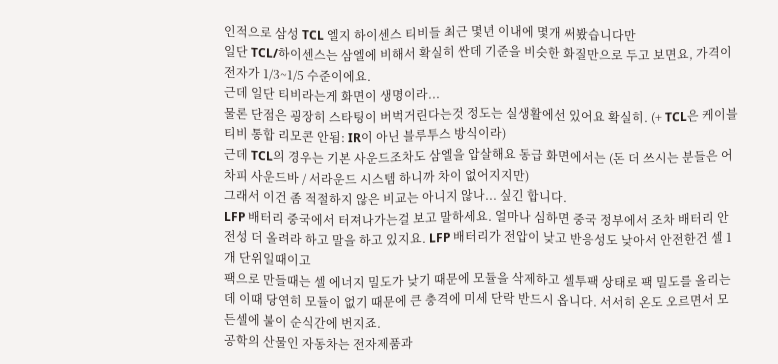인적으로 삼성 TCL 엘지 하이센스 티비들 최근 몇년 이내에 몇개 써봤습니다만
일단 TCL/하이센스는 삼엘에 비해서 확실히 싼데 기준을 비슷한 화질만으로 두고 보면요, 가격이 전자가 1/3~1/5 수준이에요.
근데 일단 티비라는게 화면이 생명이라...
물론 단점은 굉장히 스타팅이 버벅거린다는것 정도는 실생활에선 있어요 확실히. (+ TCL은 케이블티비 통합 리모콘 안됨: IR이 아닌 블루투스 방식이라)
근데 TCL의 경우는 기본 사운드조차도 삼엘을 압살해요 동급 화면에서는 (돈 더 쓰시는 분들은 어차피 사운드바 / 서라운드 시스템 하니까 차이 없어지지만)
그래서 이건 좀 적절하지 않은 비교는 아니지 않나... 싶긴 합니다.
LFP 배터리 중국에서 터져나가는걸 보고 말하세요. 얼마나 심하면 중국 정부에서 조차 배터리 안전성 더 올려라 하고 말을 하고 있지요. LFP 배터리가 전압이 낮고 반응성도 낮아서 안전한건 셀 1개 단위일때이고
팩으로 만들때는 셀 에너지 밀도가 낮기 때문에 모듈을 삭제하고 셀투팩 상태로 팩 밀도를 올리는데 이때 당연히 모듈이 없기 때문에 큰 충격에 미세 단락 반드시 옵니다. 서서히 온도 오르면서 모든셀에 불이 순식간에 번지죠.
공학의 산물인 자동차는 전자제품과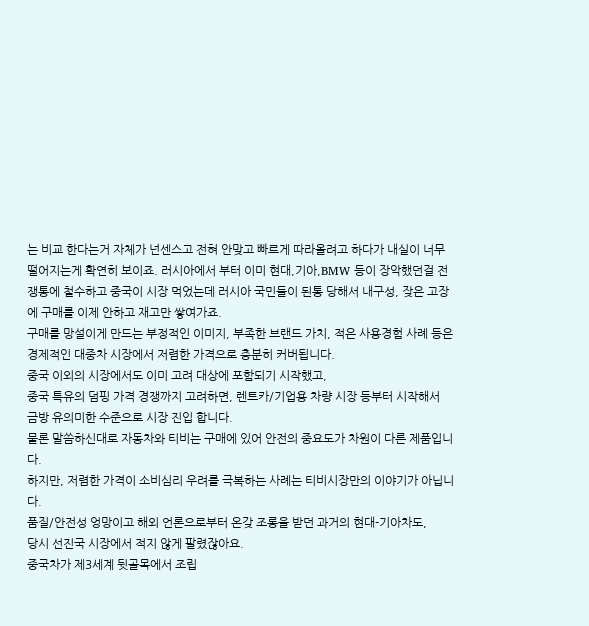는 비교 한다는거 자체가 넌센스고 전혀 안맞고 빠르게 따라올려고 하다가 내실이 너무 떨어지는게 확연히 보이죠. 러시아에서 부터 이미 현대,기아,BMW 등이 장악했던걸 전쟁통에 철수하고 중국이 시장 먹었는데 러시아 국민들이 된통 당해서 내구성, 잦은 고장에 구매를 이제 안하고 재고만 쌓여가죠.
구매를 망설이게 만드는 부정적인 이미지, 부족한 브랜드 가치, 적은 사용경험 사례 등은
경제적인 대중차 시장에서 저렴한 가격으로 충분히 커버됩니다.
중국 이외의 시장에서도 이미 고려 대상에 포함되기 시작했고,
중국 특유의 덤핑 가격 경쟁까지 고려하면, 렌트카/기업용 차량 시장 등부터 시작해서
금방 유의미한 수준으로 시장 진입 합니다.
물론 말씀하신대로 자동차와 티비는 구매에 있어 안전의 중요도가 차원이 다른 제품입니다.
하지만, 저렴한 가격이 소비심리 우려를 극복하는 사례는 티비시장만의 이야기가 아닙니다.
품질/안전성 엉망이고 해외 언론으로부터 온갖 조롱을 받던 과거의 현대-기아차도,
당시 선진국 시장에서 적지 않게 팔렸잖아요.
중국차가 제3세계 뒷골목에서 조립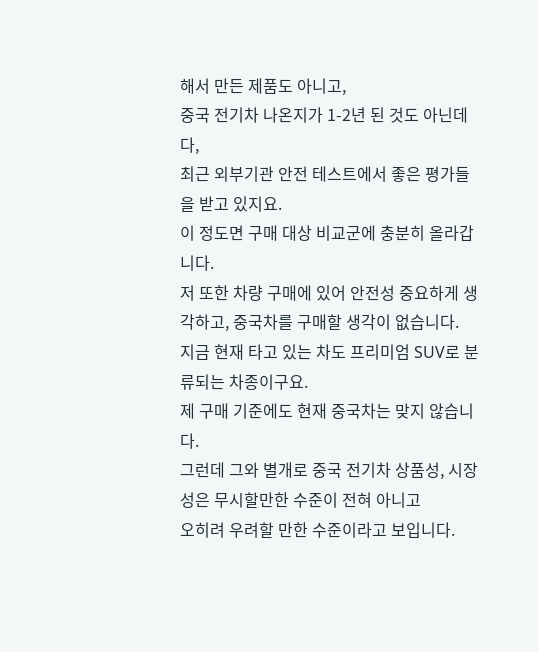해서 만든 제품도 아니고,
중국 전기차 나온지가 1-2년 된 것도 아닌데다,
최근 외부기관 안전 테스트에서 좋은 평가들을 받고 있지요.
이 정도면 구매 대상 비교군에 충분히 올라갑니다.
저 또한 차량 구매에 있어 안전성 중요하게 생각하고, 중국차를 구매할 생각이 없습니다.
지금 현재 타고 있는 차도 프리미엄 SUV로 분류되는 차종이구요.
제 구매 기준에도 현재 중국차는 맞지 않습니다.
그런데 그와 별개로 중국 전기차 상품성, 시장성은 무시할만한 수준이 전혀 아니고
오히려 우려할 만한 수준이라고 보입니다.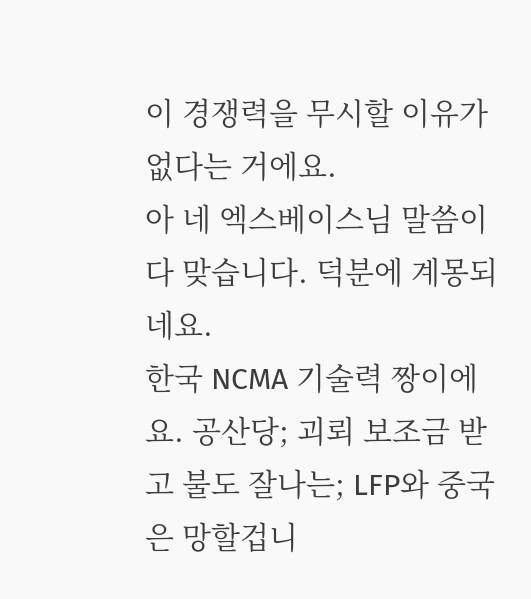이 경쟁력을 무시할 이유가 없다는 거에요.
아 네 엑스베이스님 말씀이 다 맞습니다. 덕분에 계몽되네요.
한국 NCMA 기술력 짱이에요. 공산당; 괴뢰 보조금 받고 불도 잘나는; LFP와 중국은 망할겁니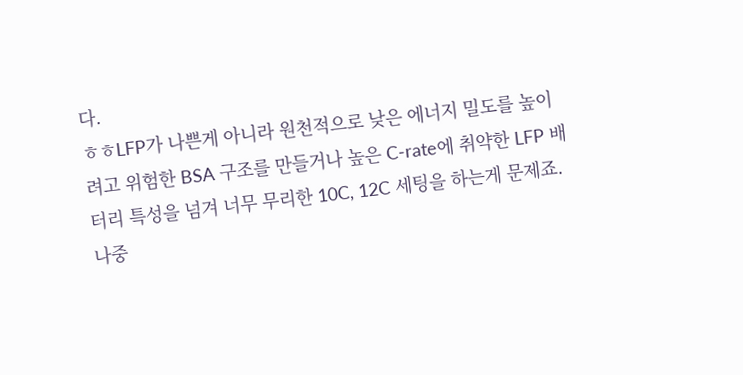다.
ㅎㅎLFP가 나쁜게 아니라 원천적으로 낮은 에너지 밀도를 높이려고 위험한 BSA 구조를 만들거나 높은 C-rate에 취약한 LFP 배터리 특성을 넘겨 너무 무리한 10C, 12C 세팅을 하는게 문제죠. 나중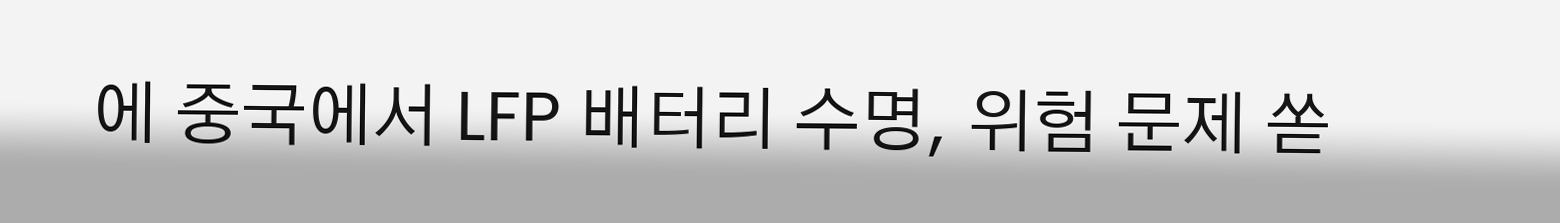에 중국에서 LFP 배터리 수명, 위험 문제 쏟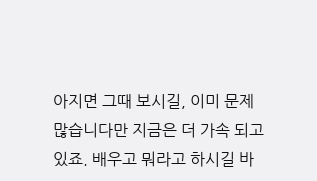아지면 그때 보시길, 이미 문제 많습니다만 지금은 더 가속 되고 있죠. 배우고 뭐라고 하시길 바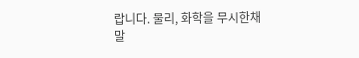랍니다. 물리, 화학을 무시한채 말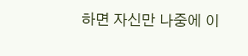하면 자신만 나중에 이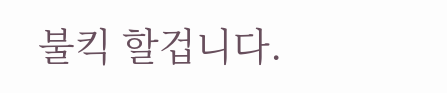불킥 할겁니다.